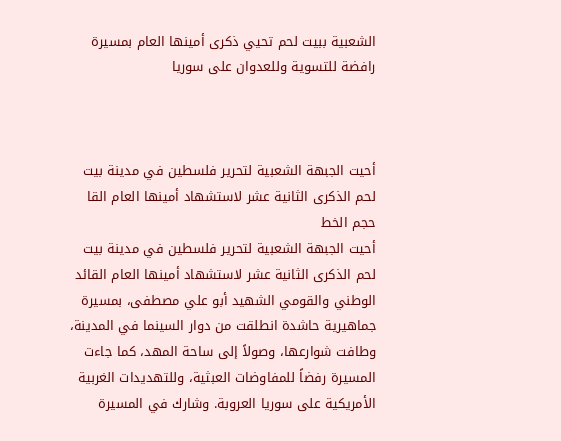الشعبية ببيت لحم تحيي ذكرى أمينها العام بمسيرة رافضة للتسوية وللعدوان على سوريا



أحيت الجبهة الشعبية لتحرير فلسطين في مدينة بيت لحم الذكرى الثانية عشر لاستشهاد أمينها العام القا
حجم الخط
أحيت الجبهة الشعبية لتحرير فلسطين في مدينة بيت لحم الذكرى الثانية عشر لاستشهاد أمينها العام القائد الوطني والقومي الشهيد أبو علي مصطفى، بمسيرة جماهيرية حاشدة انطلقت من دوار السينما في المدينة، وطافت شوارعها، وصولاً إلى ساحة المهد، كما جاءت المسيرة رفضاً للمفاوضات العبثية، وللتهديدات الغربية الأمريكية على سوريا العروبة. وشارك في المسيرة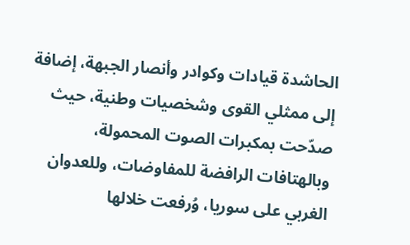الحاشدة قيادات وكوادر وأنصار الجبهة، إضافة إلى ممثلي القوى وشخصيات وطنية، حيث صدّحت بمكبرات الصوت المحمولة، وبالهتافات الرافضة للمفاوضات، وللعدوان الغربي على سوريا، وُرفعت خلالها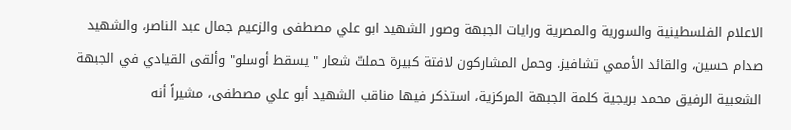الاعلام الفلسطينية والسورية والمصرية ورايات الجبهة وصور الشهيد ابو علي مصطفى والزعيم جمال عبد الناصر، والشهيد صدام حسين، والقائد الأممي تشافيز. وحمل المشاركون لافتة كبيرة حملتّ شعار " يسقط أوسلو" وألقى القيادي في الجبهة الشعبية الرفيق محمد بريجية كلمة الجبهة المركزية، استذكر فيها مناقب الشهيد أبو علي مصطفى، مشيراً أنه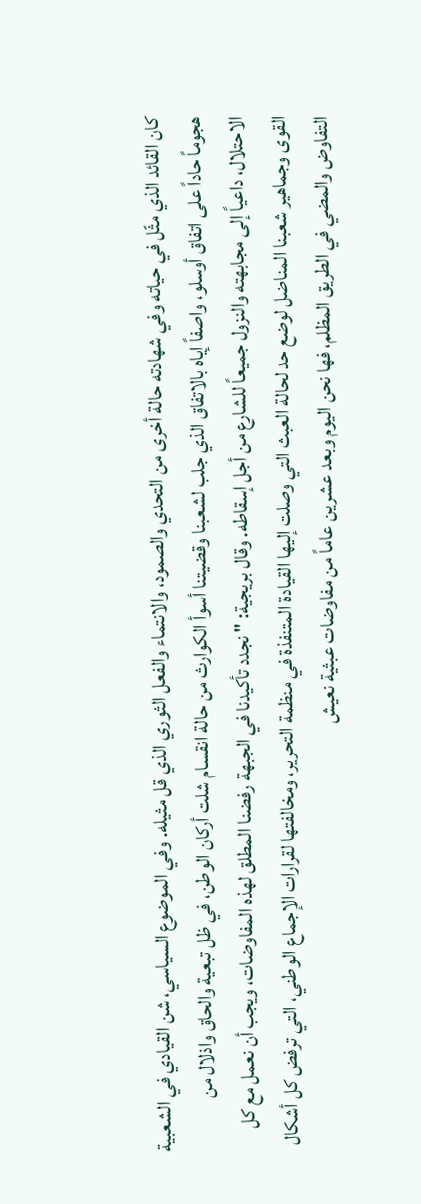كان القائد الذي مثّل في حياته وفي شهادته حالة أخرى من التحدي والصمود، والانتماء والفعل الثوري الذي قل مثيله. وفي الموضوع السياسي، شن القيادي في الشعبية هجوماً حاداً على اتفاق أوسلو، واصفاً إياه بالاتفاق الذي جلب لشعبنا وقضيتنا أسوأ الكوارث من حالة انقسام شلت أركان الوطن، في ظل تبعية والحاق واذلال من الاحتلال، داعياً إلى مجابهته والنزول جميعاً للشارع من أجل إسقاطه. وقال بريجية: " نجدد تأكيدنا في الجبهة رفضنا المطلق لهذه المفاوضات، ويجب أن نعمل مع كل القوى وجماهير شعبنا المناضل لوضع حد لحالة العبث التي وصلت إليها القيادة المتنفذة في منظمة التحرير، ومخالفتها لقرارات الإجماع الوطني، التي ترفض كل أشكال التفاوض والمضي في الطريق المظلم، فها نحن اليوم وبعد عشرين عاماً من مفاوضات عبثية نعيش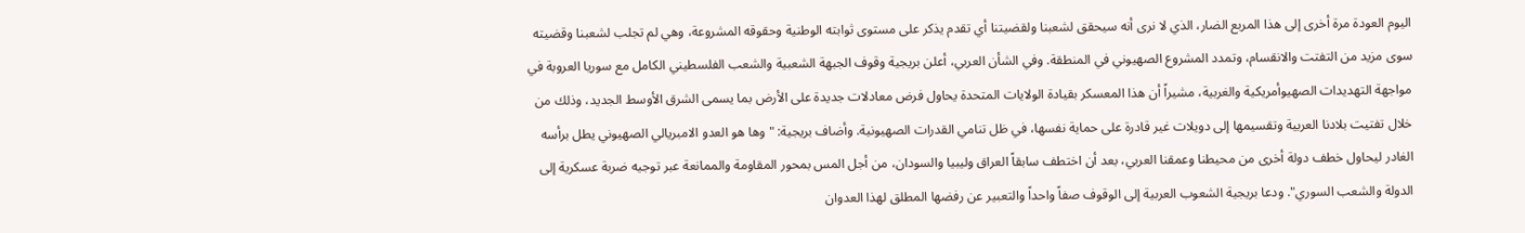اليوم العودة مرة أخرى إلى هذا المربع الضار، الذي لا نرى أنه سيحقق لشعبنا ولقضيتنا أي تقدم يذكر على مستوى ثوابته الوطنية وحقوقه المشروعة، وهي لم تجلب لشعبنا وقضيته سوى مزيد من التفتت والانقسام، وتمدد المشروع الصهيوني في المنطقة. وفي الشأن العربي، أعلن بريجية وقوف الجبهة الشعبية والشعب الفلسطيني الكامل مع سوريا العروبة في مواجهة التهديدات الصهيوأمريكية والغربية، مشيراً أن هذا المعسكر بقيادة الولايات المتحدة يحاول فرض معادلات جديدة على الأرض بما يسمى الشرق الأوسط الجديد، وذلك من خلال تفتيت بلادنا العربية وتقسيمها إلى دويلات غير قادرة على حماية نفسها، في ظل تنامي القدرات الصهيونية. وأضاف بريجية: " وها هو العدو الامبريالي الصهيوني يطل برأسه الغادر ليحاول خطف دولة أخرى من محيطنا وعمقنا العربي، بعد أن اختطف سابقاً العراق وليبيا والسودان، من أجل المس بمحور المقاومة والممانعة عبر توجيه ضربة عسكرية إلى الدولة والشعب السوري". ودعا بريجية الشعوب العربية إلى الوقوف صفاً واحداً والتعبير عن رفضها المطلق لهذا العدوان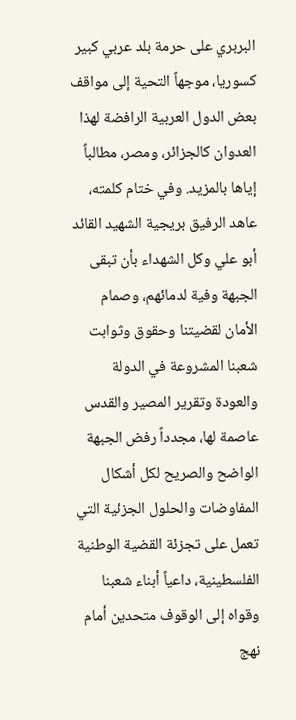البربري على حرمة بلد عربي كبير كسوريا، موجهاً التحية إلى مواقف بعض الدول العربية الرافضة لهذا العدوان كالجزائر، ومصر، مطالباً إياها بالمزيد. وفي ختام كلمته، عاهد الرفيق بريجية الشهيد القائد أبو علي وكل الشهداء بأن تبقى الجبهة وفية لدمائهم، وصمام الأمان لقضيتنا وحقوق وثوابت شعبنا المشروعة في الدولة والعودة وتقرير المصير والقدس عاصمة لها، مجدداً رفض الجبهة الواضح والصريح لكل أشكال المفاوضات والحلول الجزئية التي تعمل على تجزئة القضية الوطنية الفلسطينية، داعياً أبناء شعبنا وقواه إلى الوقوف متحدين أمام نهج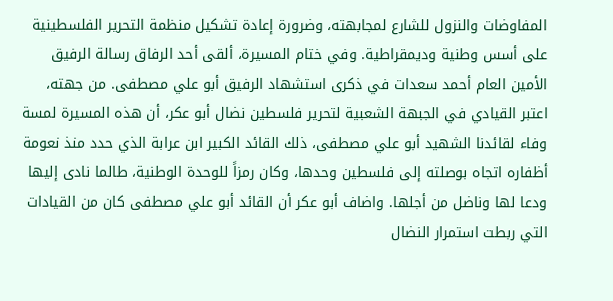المفاوضات والنزول للشارع لمجابهته، وضرورة إعادة تشكيل منظمة التحرير الفلسطينية على أسس وطنية وديمقراطية. وفي ختام المسيرة، ألقى أحد الرفاق رسالة الرفيق الأمين العام أحمد سعدات في ذكرى استشهاد الرفيق أبو علي مصطفى. من جهته، اعتبر القيادي في الجبهة الشعبية لتحرير فلسطين نضال أبو عكر، أن هذه المسيرة لمسة وفاء لقائدنا الشهيد أبو علي مصطفى، ذلك القائد الكبير ابن عرابة الذي حدد منذ نعومة أظفاره اتجاه بوصلته إلى فلسطين وحدها، وكان رمزاً للوحدة الوطنية، طالما نادى إليها ودعا لها وناضل من أجلها. واضاف أبو عكر أن القائد أبو علي مصطفى كان من القيادات التي ربطت استمرار النضال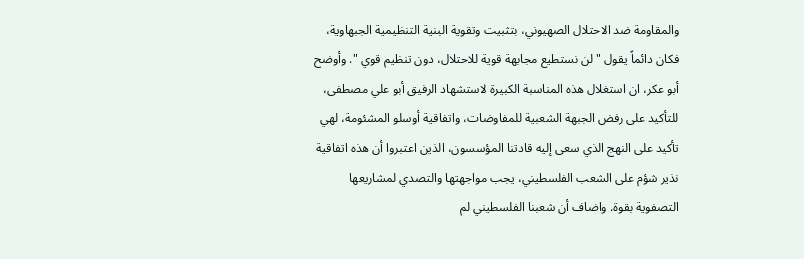والمقاومة ضد الاحتلال الصهيوني، بتثبيت وتقوية البنية التنظيمية الجبهاوية، فكان دائماً يقول " لن نستطيع مجابهة قوية للاحتلال، دون تنظيم قوي ". وأوضح أبو عكر، ان استغلال هذه المناسبة الكبيرة لاستشهاد الرفيق أبو علي مصطفى، للتأكيد على رفض الجبهة الشعبية للمفاوضات، واتفاقية أوسلو المشئومة، لهي تأكيد على النهج الذي سعى إليه قادتنا المؤسسون، الذين اعتبروا أن هذه اتفاقية نذير شؤم على الشعب الفلسطيني، يجب مواجهتها والتصدي لمشاريعها التصفوية بقوة. واضاف أن شعبنا الفلسطيني لم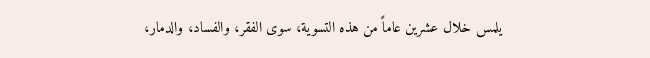يلمس خلال عشرين عاماً من هذه التسوية، سوى الفقر، والفساد، والدمار،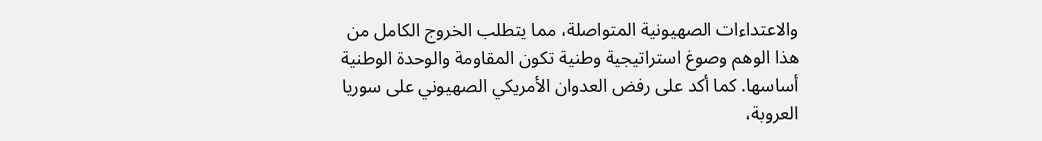والاعتداءات الصهيونية المتواصلة، مما يتطلب الخروج الكامل من هذا الوهم وصوغ استراتيجية وطنية تكون المقاومة والوحدة الوطنية أساسها. كما أكد على رفض العدوان الأمريكي الصهيوني على سوريا العروبة،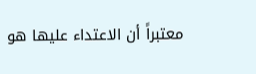معتبراً أن الاعتداء عليها هو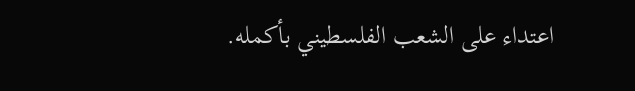اعتداء على الشعب الفلسطيني بأكمله.